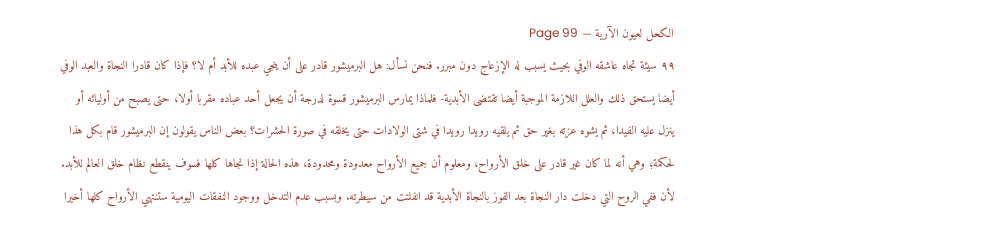الكحل لعيون الآرية — Page 99
۹۹ سيئة تجاه عاشقه الوفي بحيث يسبب له الإزعاج دون مبرر. فنحن نسأل: هل البرميشور قادر على أن ينجي عبده للأبد أم لا؟ فإذا كان قادرا النجاة والعبد الوفي أيضا يستحق ذلك والعلل اللازمة الموجبة أيضا تقتضى الأبدية- فلماذا يمارس البرميشور قسوة لدرجة أن يجعل أحد عباده مقربا أولا، حتى يصبح من أوليائه أو ينزل عليه الفيدا، ثم يشوه عزته بغير حق ثم يلقيه رويدا رويدا في شتى الولادات حتى يخلقه في صورة الحشرات؟ بعض الناس يقولون إن البرميشور قام بكل هذا لحكمة؛ وهي أنه لما كان غير قادر على خلق الأرواح، ومعلوم أن جميع الأرواح معدودة ومحدودة، هذه الحالة إذا نجاها كلها فسوف ينقطع نظام خلق العالم للأبد. لأن ففي الروح التي دخلت دار النجاة بعد الفوز بالنجاة الأبدية قد انفلتت من سيطرته. وبسبب عدم التدخل ووجود النفقات اليومية ستنتهي الأرواح كلها أخيرا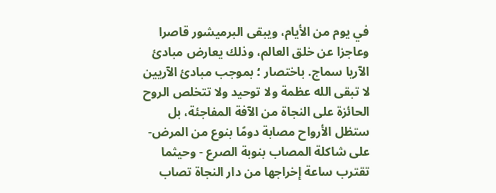في يوم من الأيام، ويبقى البرميشور قاصرا وعاجزا عن خلق العالم، وذلك يعارض مبادئ الآريا سماج. باختصار ؛ بموجب مبادئ الآريين لا تبقى الله عظمة ولا توحيد ولا تتخلص الروح الحائزة على النجاة من الآفة المفاجئة، بل ستظل الأرواح مصابة دومًا بنوع من المرض- على شاكلة المصاب بنوبة الصرع - وحيثما تقترب ساعة إخراجها من دار النجاة تصاب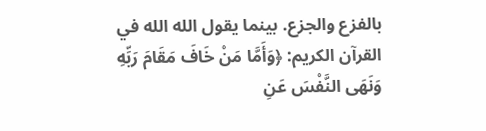بالفزع والجزع. بينما يقول الله الله في القرآن الكريم: ﴿وَأَمَّا مَنْ خَافَ مَقَامَ رَبِّهِ وَنَهَى النَّفْسَ عَنِ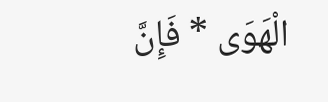الْهَوَى * فَإِنَّ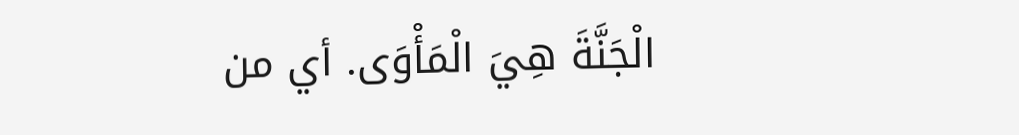الْجَنَّةَ هِيَ الْمَأْوَى. أي من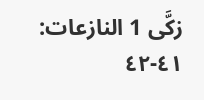زكَّى 1 النازعات: ٤١-٤٢